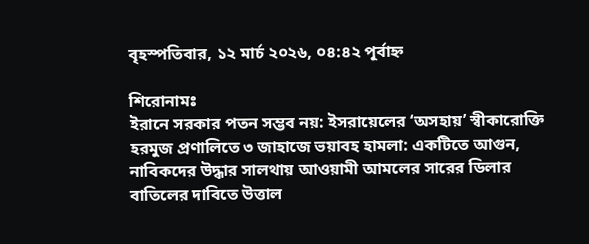বৃহস্পতিবার, ১২ মার্চ ২০২৬, ০৪:৪২ পূর্বাহ্ন

শিরোনামঃ
ইরানে সরকার পতন সম্ভব নয়: ইসরায়েলের ‘অসহায়’ স্বীকারোক্তি হরমুজ প্রণালিতে ৩ জাহাজে ভয়াবহ হামলা: একটিতে আগুন, নাবিকদের উদ্ধার সালথায় আওয়ামী আমলের সারের ডিলার বাতিলের দাবিতে উত্তাল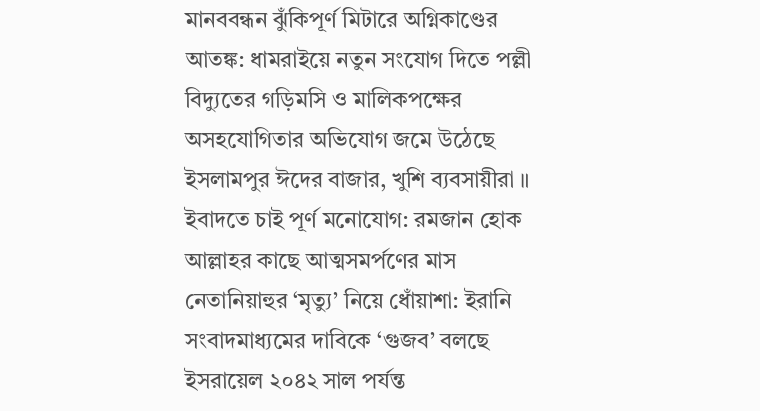মানববন্ধন ঝুঁকিপূর্ণ মিটারে অগ্নিকাণ্ডের আতঙ্ক: ধামরাইয়ে নতুন সংযোগ দিতে পল্লী বিদ্যুতের গড়িমসি ও মালিকপক্ষের অসহযোগিতার অভিযোগ জমে উঠেছে ইসলামপুর ঈদের বাজার, খুশি ব্যবসায়ীরা ॥ ইবাদতে চাই পূর্ণ মনোযোগ: রমজান হোক আল্লাহর কাছে আত্মসমর্পণের মাস নেতানিয়াহুর ‘মৃত্যু’ নিয়ে ধোঁয়াশা: ইরানি সংবাদমাধ্যমের দাবিকে ‘গুজব’ বলছে ইসরায়েল ২০৪২ সাল পর্যন্ত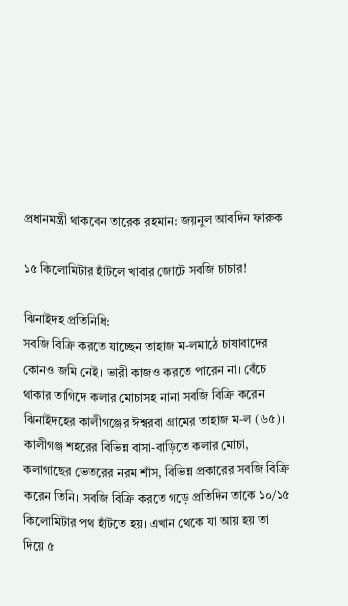প্রধানমন্ত্রী থাকবেন তারেক রহমান: জয়নুল আবদিন ফারুক

১৫ কিলোমিটার হাঁটলে খাবার জোটে সবজি চাচার!

ঝিনাইদহ প্রতিনিধি:
সবজি বিক্রি করতে যাচ্ছেন তাহাজ ম-লমাঠে চাষাবাদের কোনও জমি নেই। ভারী কাজও করতে পারেন না। বেঁচে থাকার তাগিদে কলার মোচাসহ নানা সবজি বিক্রি করেন ঝিনাইদহের কালীগঞ্জের ঈশ্বরবা গ্রামের তাহাজ ম-ল (৬৫)। কালীগঞ্জ শহরের বিভিন্ন বাসা-বাড়িতে কলার মোচা, কলাগাছের ভেতরের নরম শাঁস, বিভিন্ন প্রকারের সবজি বিক্রি করেন তিনি। সবজি বিক্রি করতে গড়ে প্রতিদিন তাকে ১০/১৫ কিলোমিটার পথ হাঁটতে হয়। এখান থেকে যা আয় হয় তা দিয়ে ৫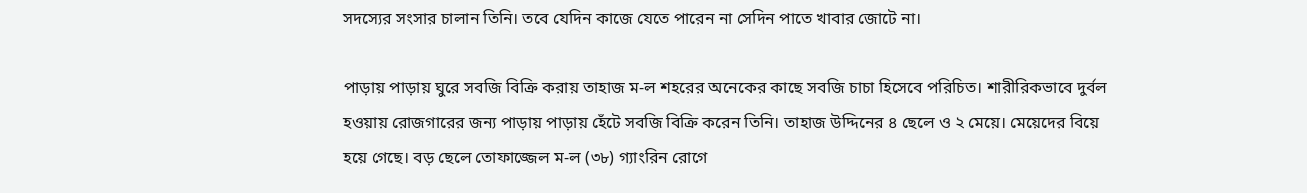সদস্যের সংসার চালান তিনি। তবে যেদিন কাজে যেতে পারেন না সেদিন পাতে খাবার জোটে না।

পাড়ায় পাড়ায় ঘুরে সবজি বিক্রি করায় তাহাজ ম-ল শহরের অনেকের কাছে সবজি চাচা হিসেবে পরিচিত। শারীরিকভাবে দুর্বল হওয়ায় রোজগারের জন্য পাড়ায় পাড়ায় হেঁটে সবজি বিক্রি করেন তিনি। তাহাজ উদ্দিনের ৪ ছেলে ও ২ মেয়ে। মেয়েদের বিয়ে হয়ে গেছে। বড় ছেলে তোফাজ্জেল ম-ল (৩৮) গ্যাংরিন রোগে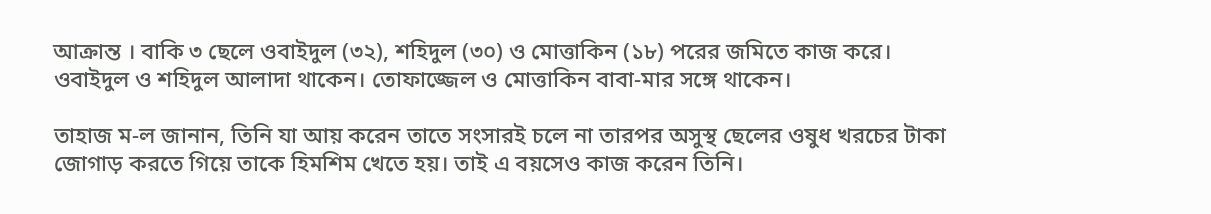আক্রান্ত । বাকি ৩ ছেলে ওবাইদুল (৩২), শহিদুল (৩০) ও মোত্তাকিন (১৮) পরের জমিতে কাজ করে। ওবাইদুল ও শহিদুল আলাদা থাকেন। তোফাজ্জেল ও মোত্তাকিন বাবা-মার সঙ্গে থাকেন।

তাহাজ ম-ল জানান, তিনি যা আয় করেন তাতে সংসারই চলে না তারপর অসুস্থ ছেলের ওষুধ খরচের টাকা জোগাড় করতে গিয়ে তাকে হিমশিম খেতে হয়। তাই এ বয়সেও কাজ করেন তিনি।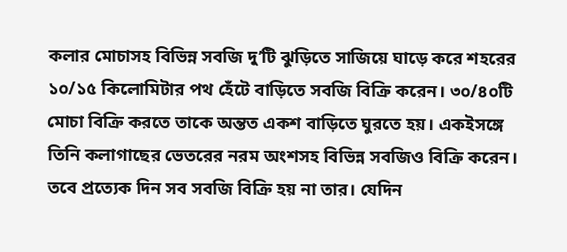কলার মোচাসহ বিভিন্ন সবজি দু’টি ঝুড়িতে সাজিয়ে ঘাড়ে করে শহরের ১০/১৫ কিলোমিটার পথ হেঁটে বাড়িতে সবজি বিক্রি করেন। ৩০/৪০টি মোচা বিক্রি করতে তাকে অন্তত একশ বাড়িতে ঘুরতে হয়। একইসঙ্গে তিনি কলাগাছের ভেতরের নরম অংশসহ বিভিন্ন সবজিও বিক্রি করেন। তবে প্রত্যেক দিন সব সবজি বিক্রি হয় না তার। যেদিন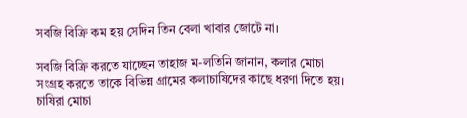সবজি বিক্রি কম হয় সেদিন তিন বেলা খাবার জোটে না।

সবজি বিক্রি করতে যাচ্ছেন তাহাজ ম-লতিনি জানান, কলার মোচা সংগ্রহ করতে তাকে বিভিন্ন গ্রামের কলাচাষিদের কাছে ধরণা দিতে হয়। চাষিরা মোচা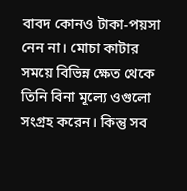বাবদ কোনও টাকা-পয়সা নেন না। মোচা কাটার সময়ে বিভিন্ন ক্ষেত থেকে তিনি বিনা মূল্যে ওগুলো সংগ্রহ করেন। কিন্তু সব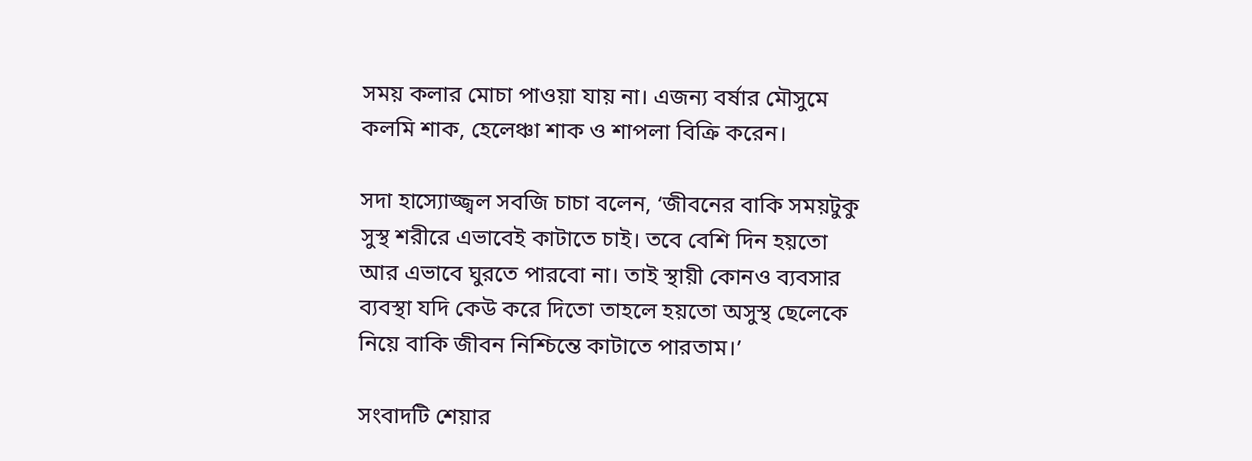সময় কলার মোচা পাওয়া যায় না। এজন্য বর্ষার মৌসুমে কলমি শাক, হেলেঞ্চা শাক ও শাপলা বিক্রি করেন।

সদা হাস্যোজ্জ্বল সবজি চাচা বলেন, ‘জীবনের বাকি সময়টুকু সুস্থ শরীরে এভাবেই কাটাতে চাই। তবে বেশি দিন হয়তো আর এভাবে ঘুরতে পারবো না। তাই স্থায়ী কোনও ব্যবসার ব্যবস্থা যদি কেউ করে দিতো তাহলে হয়তো অসুস্থ ছেলেকে নিয়ে বাকি জীবন নিশ্চিন্তে কাটাতে পারতাম।’

সংবাদটি শেয়ার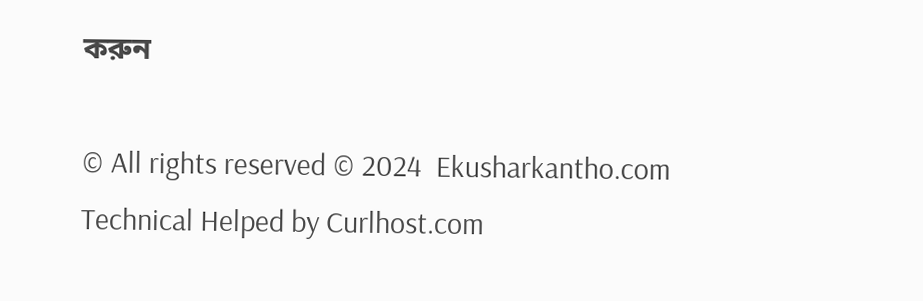করুন

© All rights reserved © 2024  Ekusharkantho.com
Technical Helped by Curlhost.com